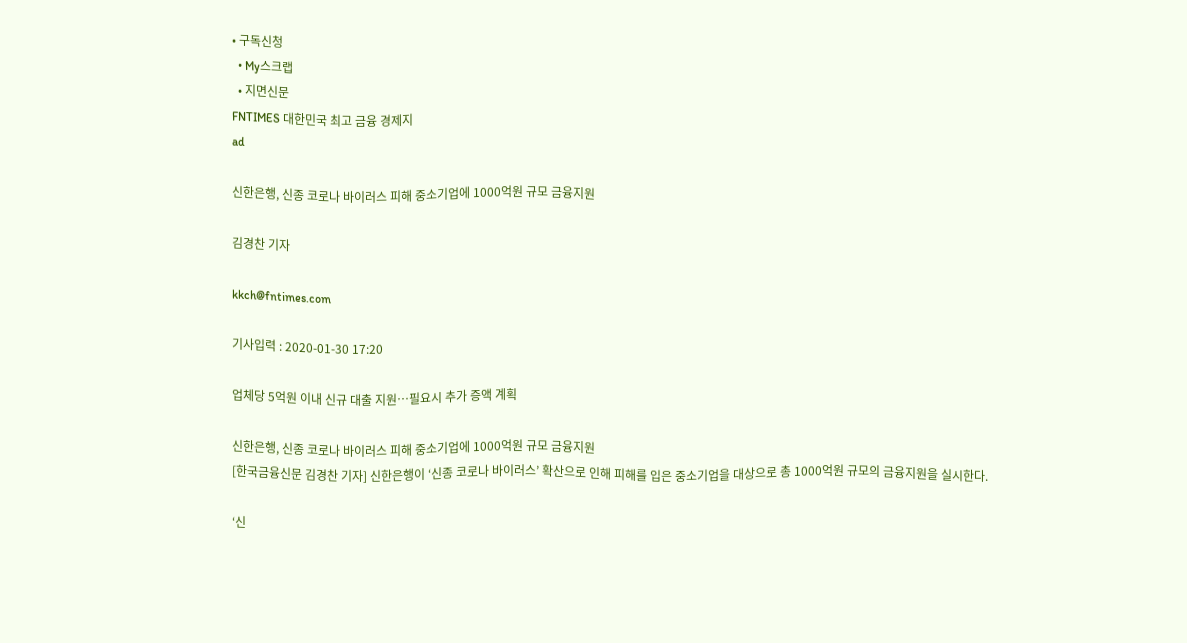• 구독신청
  • My스크랩
  • 지면신문
FNTIMES 대한민국 최고 금융 경제지
ad

신한은행, 신종 코로나 바이러스 피해 중소기업에 1000억원 규모 금융지원

김경찬 기자

kkch@fntimes.com

기사입력 : 2020-01-30 17:20

업체당 5억원 이내 신규 대출 지원…필요시 추가 증액 계획

신한은행, 신종 코로나 바이러스 피해 중소기업에 1000억원 규모 금융지원
[한국금융신문 김경찬 기자] 신한은행이 ‘신종 코로나 바이러스’ 확산으로 인해 피해를 입은 중소기업을 대상으로 총 1000억원 규모의 금융지원을 실시한다.

‘신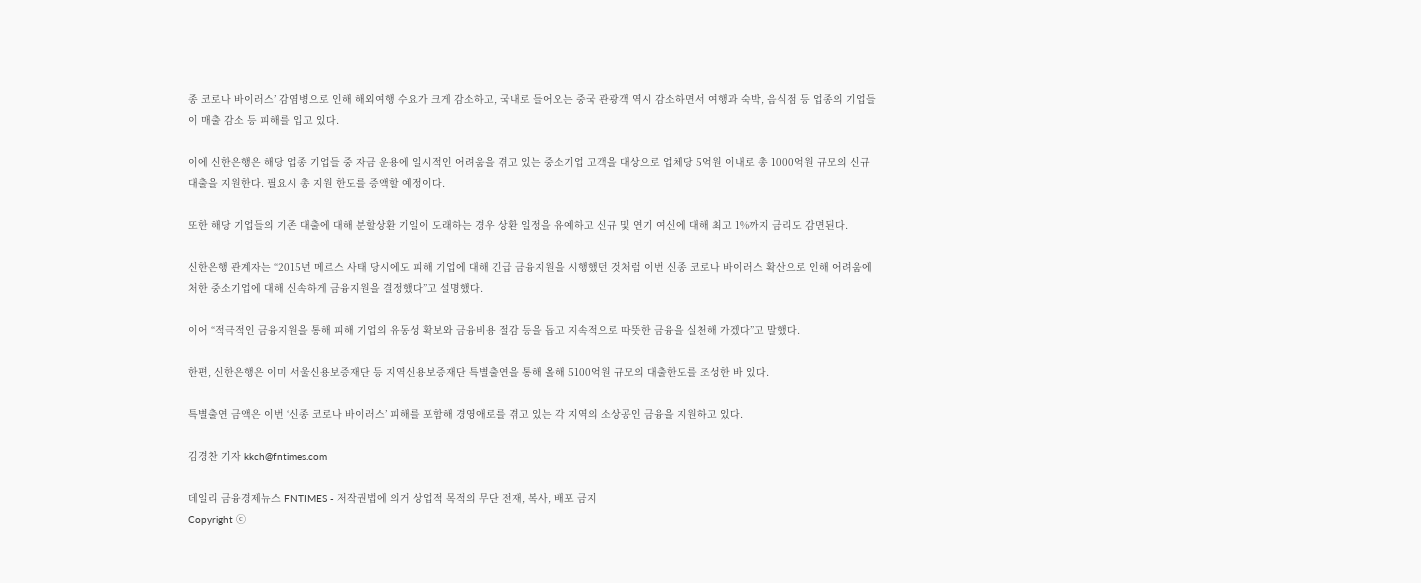종 코로나 바이러스’ 감염병으로 인해 해외여행 수요가 크게 감소하고, 국내로 들어오는 중국 관광객 역시 감소하면서 여행과 숙박, 음식점 등 업종의 기업들이 매출 감소 등 피해를 입고 있다.

이에 신한은행은 해당 업종 기업들 중 자금 운용에 일시적인 어려움을 겪고 있는 중소기업 고객을 대상으로 업체당 5억원 이내로 총 1000억원 규모의 신규 대출을 지원한다. 필요시 총 지원 한도를 증액할 예정이다.

또한 해당 기업들의 기존 대출에 대해 분할상환 기일이 도래하는 경우 상환 일정을 유예하고 신규 및 연기 여신에 대해 최고 1%까지 금리도 감면된다.

신한은행 관계자는 “2015년 메르스 사태 당시에도 피해 기업에 대해 긴급 금융지원을 시행했던 것처럼 이번 신종 코로나 바이러스 확산으로 인해 어려움에 처한 중소기업에 대해 신속하게 금융지원을 결정했다”고 설명했다.

이어 “적극적인 금융지원을 통해 피해 기업의 유동성 확보와 금융비용 절감 등을 돕고 지속적으로 따뜻한 금융을 실천해 가겠다”고 말했다.

한편, 신한은행은 이미 서울신용보증재단 등 지역신용보증재단 특별출연을 통해 올해 5100억원 규모의 대출한도를 조성한 바 있다.

특별출연 금액은 이번 ‘신종 코로나 바이러스’ 피해를 포함해 경영애로를 겪고 있는 각 지역의 소상공인 금융을 지원하고 있다.

김경찬 기자 kkch@fntimes.com

데일리 금융경제뉴스 FNTIMES - 저작권법에 의거 상업적 목적의 무단 전재, 복사, 배포 금지
Copyright ⓒ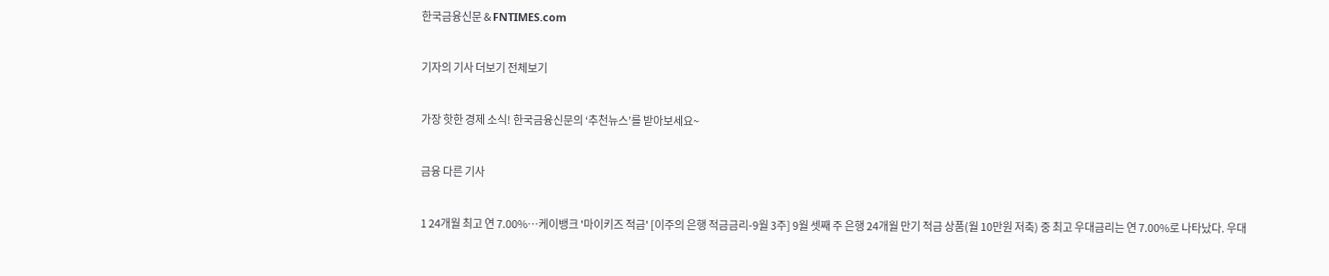한국금융신문 & FNTIMES.com

기자의 기사 더보기 전체보기

가장 핫한 경제 소식! 한국금융신문의 ‘추천뉴스’를 받아보세요~

금융 다른 기사

1 24개월 최고 연 7.00%…케이뱅크 '마이키즈 적금' [이주의 은행 적금금리-9월 3주] 9월 셋째 주 은행 24개월 만기 적금 상품(월 10만원 저축) 중 최고 우대금리는 연 7.00%로 나타났다. 우대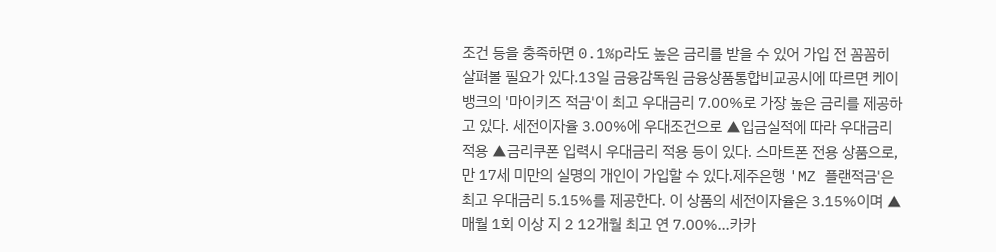조건 등을 충족하면 0.1%p라도 높은 금리를 받을 수 있어 가입 전 꼼꼼히 살펴볼 필요가 있다.13일 금융감독원 금융상품통합비교공시에 따르면 케이뱅크의 '마이키즈 적금'이 최고 우대금리 7.00%로 가장 높은 금리를 제공하고 있다. 세전이자율 3.00%에 우대조건으로 ▲입금실적에 따라 우대금리 적용 ▲금리쿠폰 입력시 우대금리 적용 등이 있다. 스마트폰 전용 상품으로, 만 17세 미만의 실명의 개인이 가입할 수 있다.제주은행 'MZ 플랜적금'은 최고 우대금리 5.15%를 제공한다. 이 상품의 세전이자율은 3.15%이며 ▲매월 1회 이상 지 2 12개월 최고 연 7.00%…카카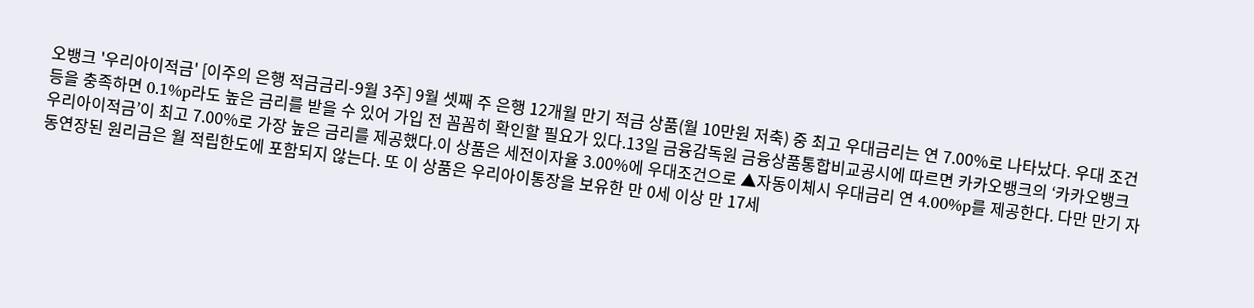오뱅크 '우리아이적금' [이주의 은행 적금금리-9월 3주] 9월 셋째 주 은행 12개월 만기 적금 상품(월 10만원 저축) 중 최고 우대금리는 연 7.00%로 나타났다. 우대 조건 등을 충족하면 0.1%p라도 높은 금리를 받을 수 있어 가입 전 꼼꼼히 확인할 필요가 있다.13일 금융감독원 금융상품통합비교공시에 따르면 카카오뱅크의 ‘카카오뱅크 우리아이적금’이 최고 7.00%로 가장 높은 금리를 제공했다.이 상품은 세전이자율 3.00%에 우대조건으로 ▲자동이체시 우대금리 연 4.00%p를 제공한다. 다만 만기 자동연장된 원리금은 월 적립한도에 포함되지 않는다. 또 이 상품은 우리아이통장을 보유한 만 0세 이상 만 17세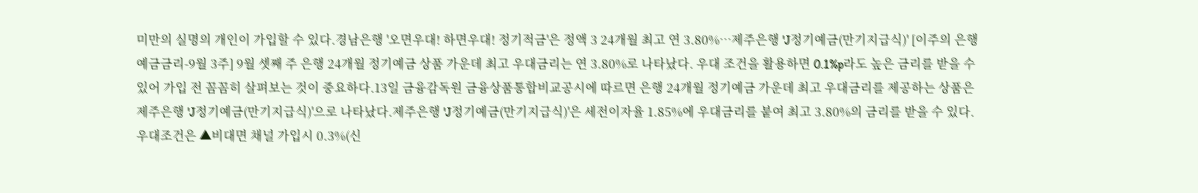미만의 실명의 개인이 가입할 수 있다.경남은행 '오면우대! 하면우대! 정기적금'은 정액 3 24개월 최고 연 3.80%…제주은행 'J정기예금(만기지급식)' [이주의 은행 예금금리-9월 3주] 9월 셋째 주 은행 24개월 정기예금 상품 가운데 최고 우대금리는 연 3.80%로 나타났다. 우대 조건을 활용하면 0.1%p라도 높은 금리를 받을 수 있어 가입 전 꼼꼼히 살펴보는 것이 중요하다.13일 금융감독원 금융상품통합비교공시에 따르면 은행 24개월 정기예금 가운데 최고 우대금리를 제공하는 상품은 제주은행 'J정기예금(만기지급식)'으로 나타났다.제주은행 'J정기예금(만기지급식)'은 세전이자율 1.85%에 우대금리를 붙여 최고 3.80%의 금리를 받을 수 있다. 우대조건은 ▲비대면 채널 가입시 0.3%(신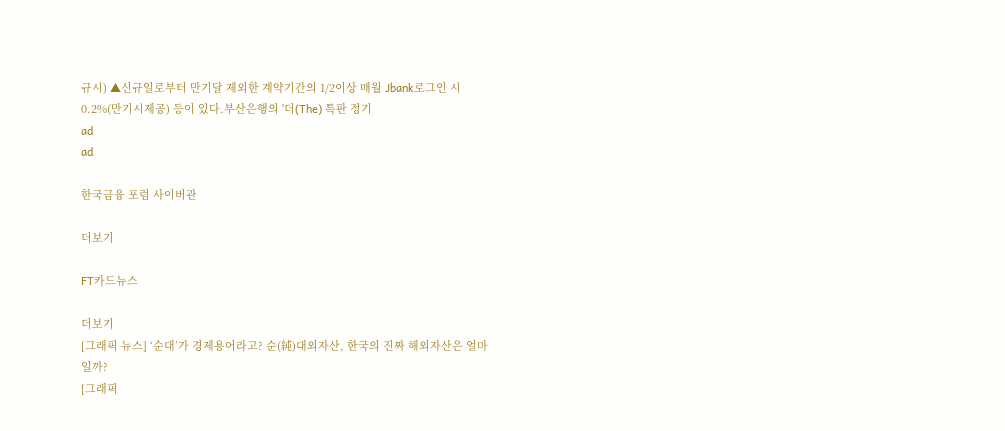규시) ▲신규일로부터 만기달 제외한 계약기간의 1/2이상 매월 Jbank로그인 시 0.2%(만기시제공) 등이 있다.부산은행의 '더(The) 특판 정기
ad
ad

한국금융 포럼 사이버관

더보기

FT카드뉴스

더보기
[그래픽 뉴스] ‘순대’가 경제용어라고? 순(純)대외자산, 한국의 진짜 해외자산은 얼마일까?
[그래픽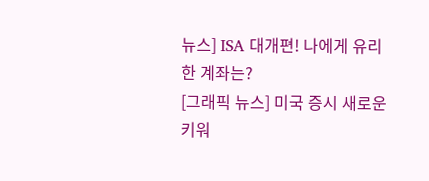뉴스] ISA 대개편! 나에게 유리한 계좌는?
[그래픽 뉴스] 미국 증시 새로운 키워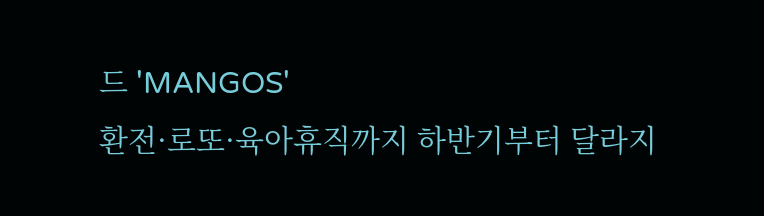드 'MANGOS'
환전·로또·육아휴직까지 하반기부터 달라지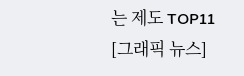는 제도 TOP11
[그래픽 뉴스]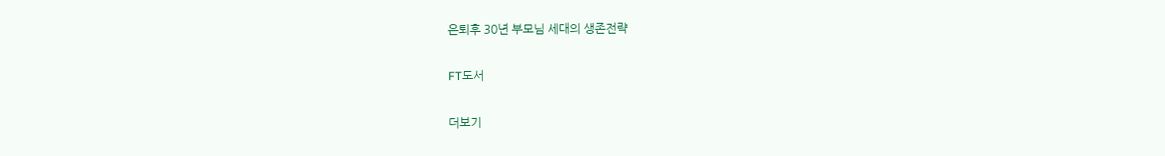은퇴후 30년 부모님 세대의 생존전략

FT도서

더보기